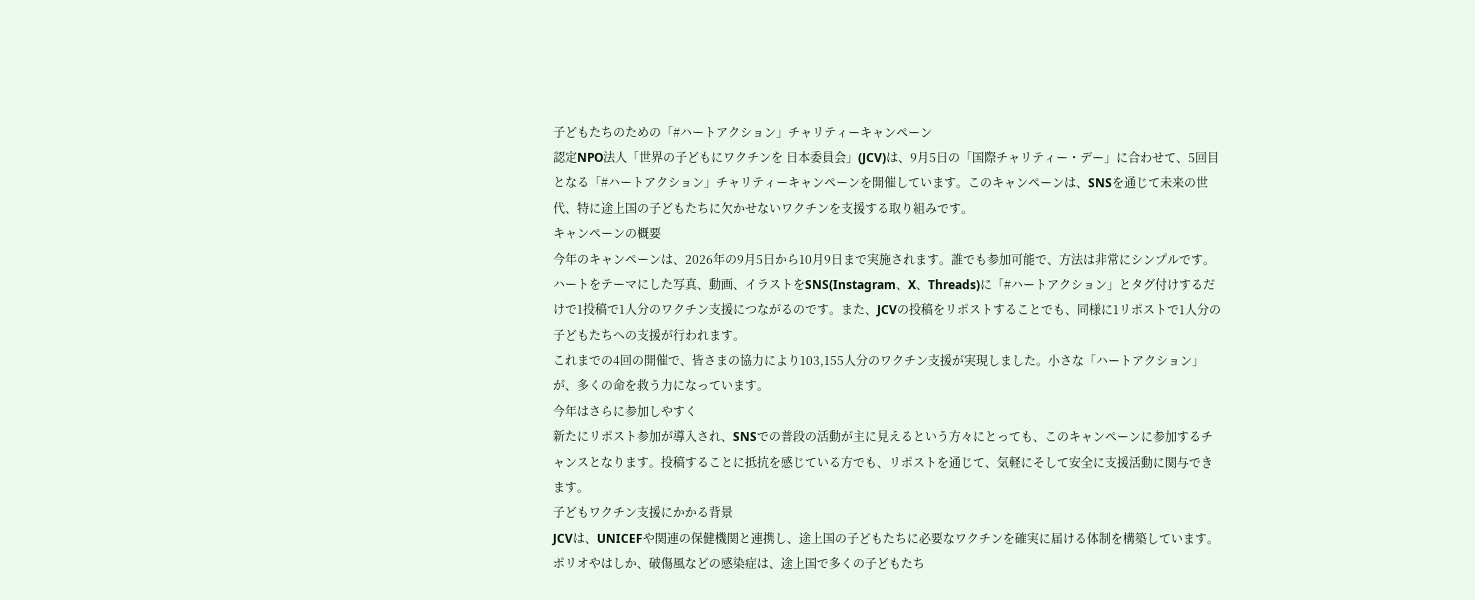子どもたちのための「#ハートアクション」チャリティーキャンペーン
認定NPO法人「世界の子どもにワクチンを 日本委員会」(JCV)は、9月5日の「国際チャリティー・デー」に合わせて、5回目となる「#ハートアクション」チャリティーキャンペーンを開催しています。このキャンペーンは、SNSを通じて未来の世代、特に途上国の子どもたちに欠かせないワクチンを支援する取り組みです。
キャンペーンの概要
今年のキャンペーンは、2026年の9月5日から10月9日まで実施されます。誰でも参加可能で、方法は非常にシンプルです。ハートをテーマにした写真、動画、イラストをSNS(Instagram、X、Threads)に「#ハートアクション」とタグ付けするだけで1投稿で1人分のワクチン支援につながるのです。また、JCVの投稿をリポストすることでも、同様に1リポストで1人分の子どもたちへの支援が行われます。
これまでの4回の開催で、皆さまの協力により103,155人分のワクチン支援が実現しました。小さな「ハートアクション」が、多くの命を救う力になっています。
今年はさらに参加しやすく
新たにリポスト参加が導入され、SNSでの普段の活動が主に見えるという方々にとっても、このキャンペーンに参加するチャンスとなります。投稿することに抵抗を感じている方でも、リポストを通じて、気軽にそして安全に支援活動に関与できます。
子どもワクチン支援にかかる背景
JCVは、UNICEFや関連の保健機関と連携し、途上国の子どもたちに必要なワクチンを確実に届ける体制を構築しています。ポリオやはしか、破傷風などの感染症は、途上国で多くの子どもたち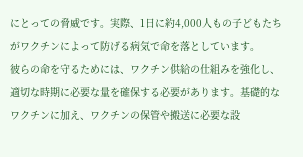にとっての脅威です。実際、1日に約4,000人もの子どもたちがワクチンによって防げる病気で命を落としています。
彼らの命を守るためには、ワクチン供給の仕組みを強化し、適切な時期に必要な量を確保する必要があります。基礎的なワクチンに加え、ワクチンの保管や搬送に必要な設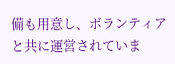備も用意し、ボランティアと共に運営されていま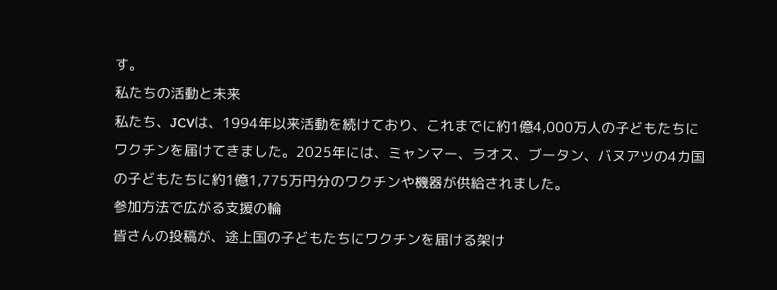す。
私たちの活動と未来
私たち、JCVは、1994年以来活動を続けており、これまでに約1億4,000万人の子どもたちにワクチンを届けてきました。2025年には、ミャンマー、ラオス、ブータン、バヌアツの4カ国の子どもたちに約1億1,775万円分のワクチンや機器が供給されました。
参加方法で広がる支援の輪
皆さんの投稿が、途上国の子どもたちにワクチンを届ける架け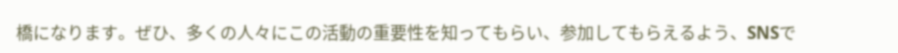橋になります。ぜひ、多くの人々にこの活動の重要性を知ってもらい、参加してもらえるよう、SNSで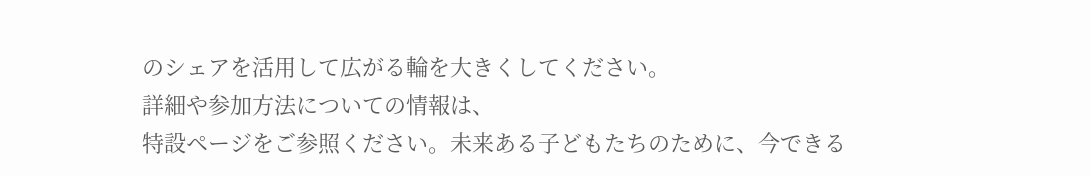のシェアを活用して広がる輪を大きくしてください。
詳細や参加方法についての情報は、
特設ページをご参照ください。未来ある子どもたちのために、今できる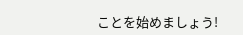ことを始めましょう!